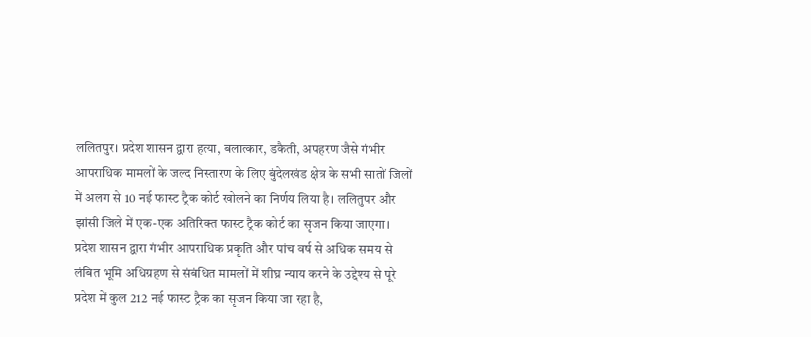ललितपुर। प्रदेश शासन द्वारा हत्या, बलात्कार, डकैती, अपहरण जैसे गंभीर आपराधिक मामलों के जल्द निस्तारण के लिए बुंदेलखंड क्षेत्र के सभी सातों जिलों में अलग से 10 नई फास्ट ट्रैक कोर्ट खोलने का निर्णय लिया है। ललितुपर और झांसी जिले में एक-एक अतिरिक्त फास्ट ट्रैक कोर्ट का सृजन किया जाएगा।
प्रदेश शासन द्वारा गंभीर आपराधिक प्रकृति और पांच वर्ष से अधिक समय से लंबित भूमि अधिग्रहण से संबंधित मामलों में शीघ्र न्याय करने के उद्देश्य से पूरे प्रदेश में कुल 212 नई फास्ट ट्रैक का सृजन किया जा रहा है,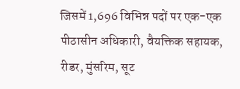जिसमें 1,696 विभिन्न पदों पर एक-एक पीठासीन अधिकारी, वैयक्तिक सहायक, रीडर, मुंसरिम, सूट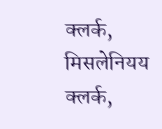क्लर्क, मिसलेनियय क्लर्क,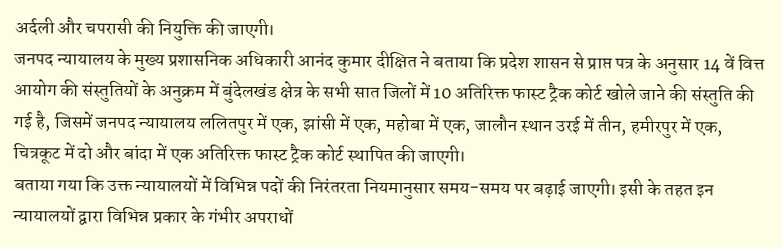अर्दली और चपरासी की नियुक्ति की जाएगी।
जनपद न्यायालय के मुख्य प्रशासनिक अधिकारी आनंद कुमार दीक्षित ने बताया कि प्रदेश शासन से प्राप्त पत्र के अनुसार 14 वें वित्त आयोग की संस्तुतियों के अनुक्रम में बुंदेलखंड क्षेत्र के सभी सात जिलों में 10 अतिरिक्त फास्ट ट्रैक कोर्ट खोले जाने की संस्तुति की गई है, जिसमें जनपद न्यायालय ललितपुर में एक, झांसी में एक, महोबा में एक, जालौन स्थान उरई में तीन, हमीरपुर में एक, चित्रकूट में दो और बांदा में एक अतिरिक्त फास्ट ट्रैक कोर्ट स्थापित की जाएगी।
बताया गया कि उक्त न्यायालयों में विभिन्न पदों की निरंतरता नियमानुसार समय-समय पर बढ़ाई जाएगी। इसी के तहत इन न्यायालयों द्वारा विभिन्न प्रकार के गंभीर अपराधों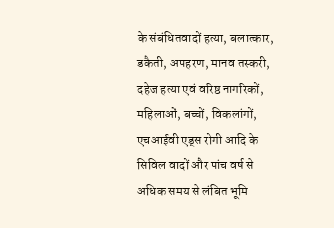के संबंधितवादों हत्या, बलात्कार, डकैती, अपहरण, मानव तस्करी,
दहेज हत्या एवं वरिष्ठ नागरिकों, महिलाओं, बच्चों, विकलांगों, एचआईवी एड्स रोगी आदि के सिविल वादों और पांच वर्ष से अधिक समय से लंबित भूमि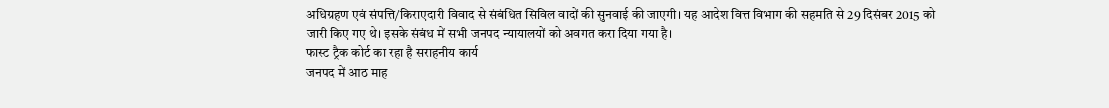अधिग्रहण एवं संपत्ति/किराएदारी विवाद से संबंधित सिविल वादों की सुनवाई की जाएगी। यह आदेश वित्त विभाग की सहमति से 29 दिसंबर 2015 को जारी किए गए थे। इसके संबंध में सभी जनपद न्यायालयों को अवगत करा दिया गया है।
फास्ट ट्रैक कोर्ट का रहा है सराहनीय कार्य
जनपद में आठ माह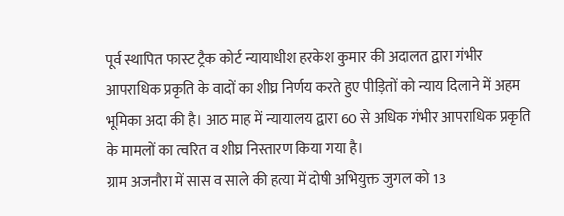पूर्व स्थापित फास्ट ट्रैक कोर्ट न्यायाधीश हरकेश कुमार की अदालत द्वारा गंभीर आपराधिक प्रकृति के वादों का शीघ्र निर्णय करते हुए पीड़ितों को न्याय दिलाने में अहम भूमिका अदा की है। आठ माह में न्यायालय द्वारा 60 से अधिक गंभीर आपराधिक प्रकृति के मामलों का त्वरित व शीघ्र निस्तारण किया गया है।
ग्राम अजनौरा में सास व साले की हत्या में दोषी अभियुक्त जुगल को 13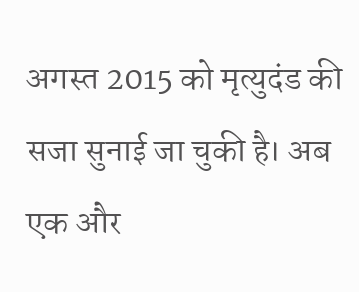अगस्त 2015 को मृत्युदंड की सजा सुनाई जा चुकी है। अब एक और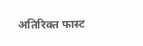अतिरिक्त फास्ट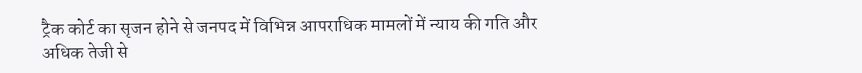ट्रैक कोर्ट का सृजन होने से जनपद में विभिन्न आपराधिक मामलों में न्याय की गति और अधिक तेजी से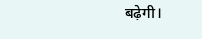बढ़ेगी।